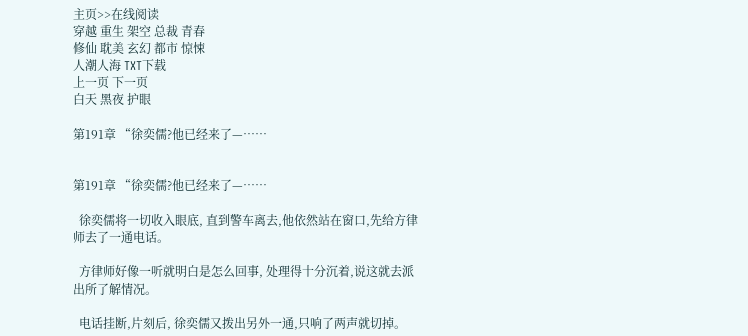主页>>在线阅读
穿越 重生 架空 总裁 青春
修仙 耽美 玄幻 都市 惊悚
人潮人海 TXT下载
上一页 下一页
白天 黑夜 护眼

第191章 “徐奕儒?他已经来了—……


第191章 “徐奕儒?他已经来了—……

  徐奕儒将一切收入眼底, 直到警车离去,他依然站在窗口,先给方律师去了一通电话。

  方律师好像一听就明白是怎么回事, 处理得十分沉着,说这就去派出所了解情况。

  电话挂断,片刻后, 徐奕儒又拨出另外一通,只响了两声就切掉。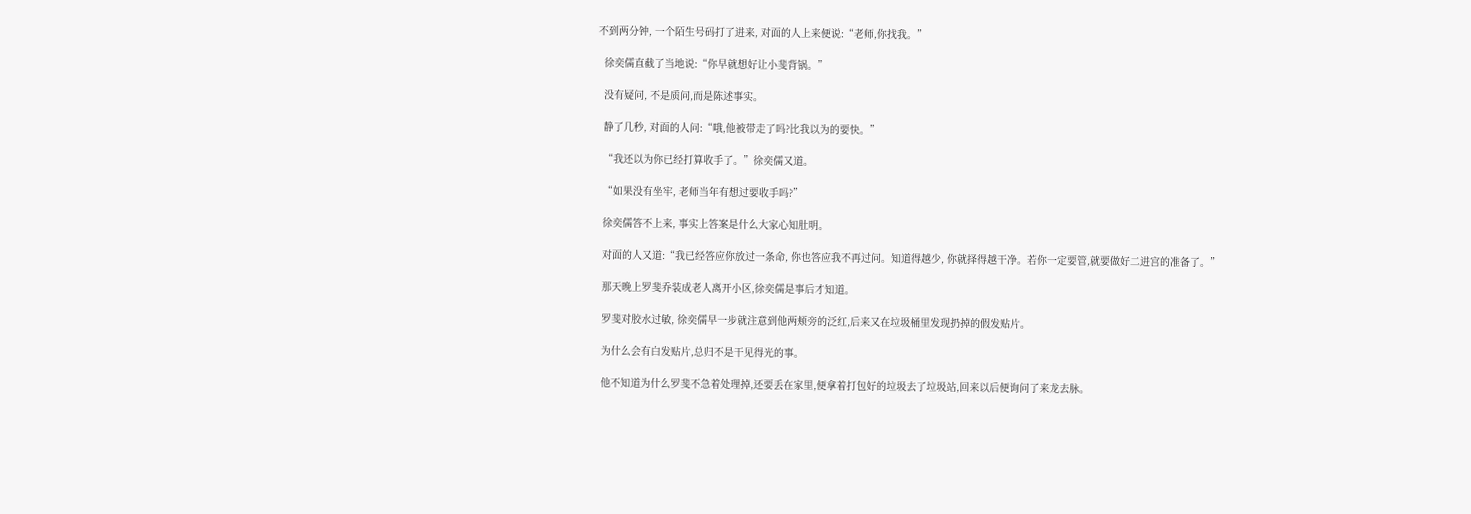不到两分钟, 一个陌生号码打了进来, 对面的人上来便说:“老师,你找我。”

  徐奕儒直截了当地说:“你早就想好让小斐背锅。”

  没有疑问, 不是质问,而是陈述事实。

  静了几秒, 对面的人问:“哦,他被带走了吗?比我以为的要快。”

  “我还以为你已经打算收手了。”徐奕儒又道。

  “如果没有坐牢, 老师当年有想过要收手吗?”

  徐奕儒答不上来, 事实上答案是什么大家心知肚明。

  对面的人又道:“我已经答应你放过一条命, 你也答应我不再过问。知道得越少, 你就择得越干净。若你一定要管,就要做好二进宫的准备了。”

  那天晚上罗斐乔装成老人离开小区,徐奕儒是事后才知道。

  罗斐对胶水过敏, 徐奕儒早一步就注意到他两颊旁的泛红,后来又在垃圾桶里发现扔掉的假发贴片。

  为什么会有白发贴片,总归不是干见得光的事。

  他不知道为什么罗斐不急着处理掉,还要丢在家里,便拿着打包好的垃圾去了垃圾站,回来以后便询问了来龙去脉。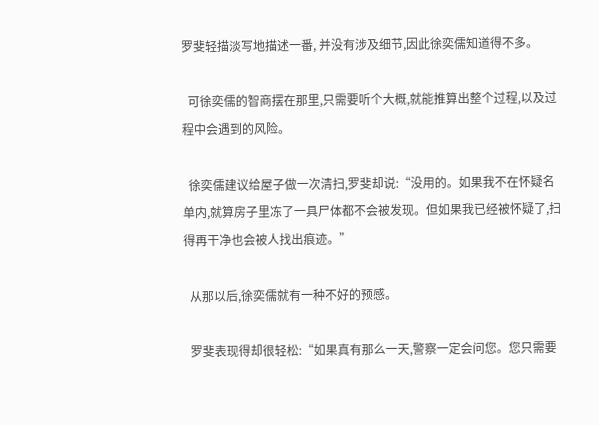罗斐轻描淡写地描述一番, 并没有涉及细节,因此徐奕儒知道得不多。

  可徐奕儒的智商摆在那里,只需要听个大概,就能推算出整个过程,以及过程中会遇到的风险。

  徐奕儒建议给屋子做一次清扫,罗斐却说:“没用的。如果我不在怀疑名单内,就算房子里冻了一具尸体都不会被发现。但如果我已经被怀疑了,扫得再干净也会被人找出痕迹。”

  从那以后,徐奕儒就有一种不好的预感。

  罗斐表现得却很轻松:“如果真有那么一天,警察一定会问您。您只需要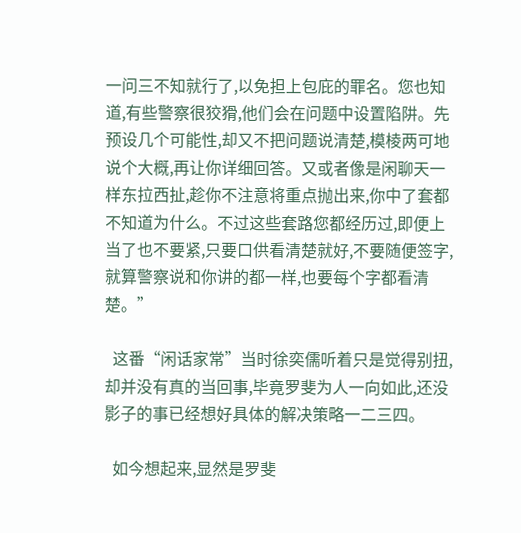一问三不知就行了,以免担上包庇的罪名。您也知道,有些警察很狡猾,他们会在问题中设置陷阱。先预设几个可能性,却又不把问题说清楚,模棱两可地说个大概,再让你详细回答。又或者像是闲聊天一样东拉西扯,趁你不注意将重点抛出来,你中了套都不知道为什么。不过这些套路您都经历过,即便上当了也不要紧,只要口供看清楚就好,不要随便签字,就算警察说和你讲的都一样,也要每个字都看清楚。”

  这番“闲话家常”当时徐奕儒听着只是觉得别扭,却并没有真的当回事,毕竟罗斐为人一向如此,还没影子的事已经想好具体的解决策略一二三四。

  如今想起来,显然是罗斐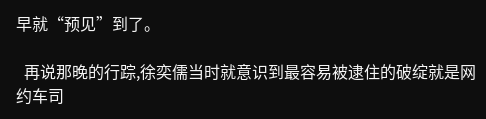早就“预见”到了。

  再说那晚的行踪,徐奕儒当时就意识到最容易被逮住的破绽就是网约车司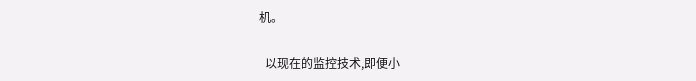机。

  以现在的监控技术,即便小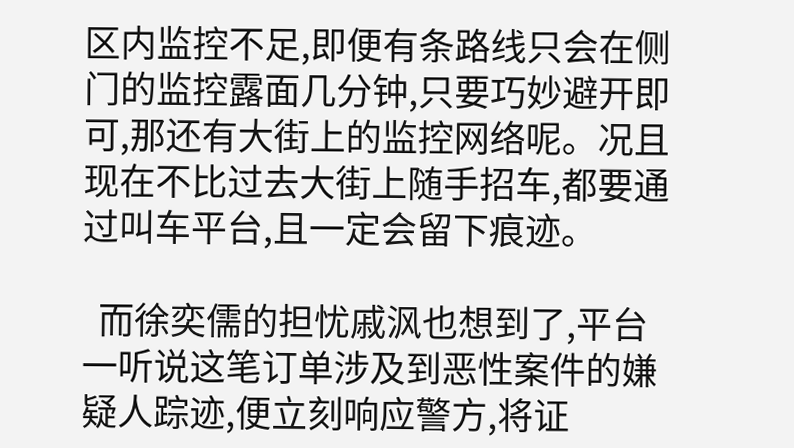区内监控不足,即便有条路线只会在侧门的监控露面几分钟,只要巧妙避开即可,那还有大街上的监控网络呢。况且现在不比过去大街上随手招车,都要通过叫车平台,且一定会留下痕迹。

  而徐奕儒的担忧戚沨也想到了,平台一听说这笔订单涉及到恶性案件的嫌疑人踪迹,便立刻响应警方,将证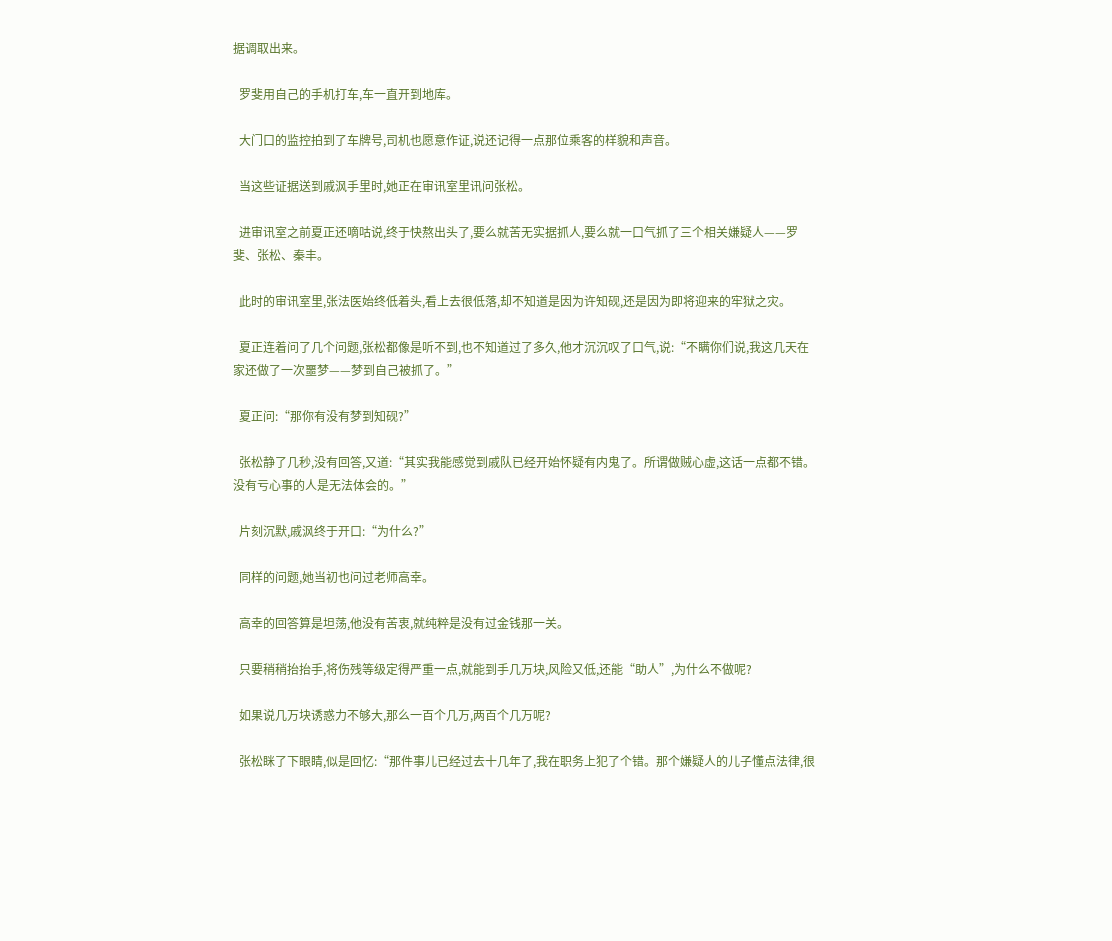据调取出来。

  罗斐用自己的手机打车,车一直开到地库。

  大门口的监控拍到了车牌号,司机也愿意作证,说还记得一点那位乘客的样貌和声音。

  当这些证据送到戚沨手里时,她正在审讯室里讯问张松。

  进审讯室之前夏正还嘀咕说,终于快熬出头了,要么就苦无实据抓人,要么就一口气抓了三个相关嫌疑人——罗斐、张松、秦丰。

  此时的审讯室里,张法医始终低着头,看上去很低落,却不知道是因为许知砚,还是因为即将迎来的牢狱之灾。

  夏正连着问了几个问题,张松都像是听不到,也不知道过了多久,他才沉沉叹了口气,说:“不瞒你们说,我这几天在家还做了一次噩梦——梦到自己被抓了。”

  夏正问:“那你有没有梦到知砚?”

  张松静了几秒,没有回答,又道:“其实我能感觉到戚队已经开始怀疑有内鬼了。所谓做贼心虚,这话一点都不错。没有亏心事的人是无法体会的。”

  片刻沉默,戚沨终于开口:“为什么?”

  同样的问题,她当初也问过老师高幸。

  高幸的回答算是坦荡,他没有苦衷,就纯粹是没有过金钱那一关。

  只要稍稍抬抬手,将伤残等级定得严重一点,就能到手几万块,风险又低,还能“助人”,为什么不做呢?

  如果说几万块诱惑力不够大,那么一百个几万,两百个几万呢?

  张松眯了下眼睛,似是回忆:“那件事儿已经过去十几年了,我在职务上犯了个错。那个嫌疑人的儿子懂点法律,很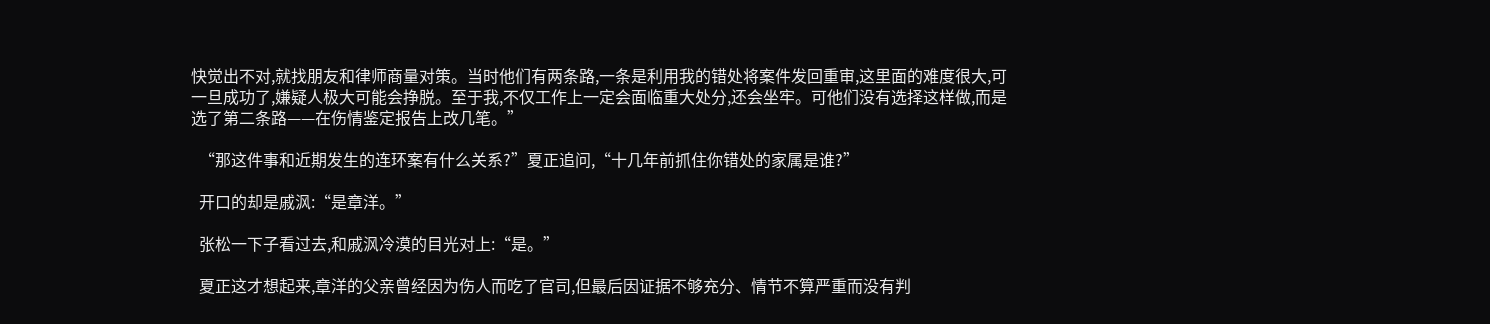快觉出不对,就找朋友和律师商量对策。当时他们有两条路,一条是利用我的错处将案件发回重审,这里面的难度很大,可一旦成功了,嫌疑人极大可能会挣脱。至于我,不仅工作上一定会面临重大处分,还会坐牢。可他们没有选择这样做,而是选了第二条路——在伤情鉴定报告上改几笔。”

  “那这件事和近期发生的连环案有什么关系?”夏正追问,“十几年前抓住你错处的家属是谁?”

  开口的却是戚沨:“是章洋。”

  张松一下子看过去,和戚沨冷漠的目光对上:“是。”

  夏正这才想起来,章洋的父亲曾经因为伤人而吃了官司,但最后因证据不够充分、情节不算严重而没有判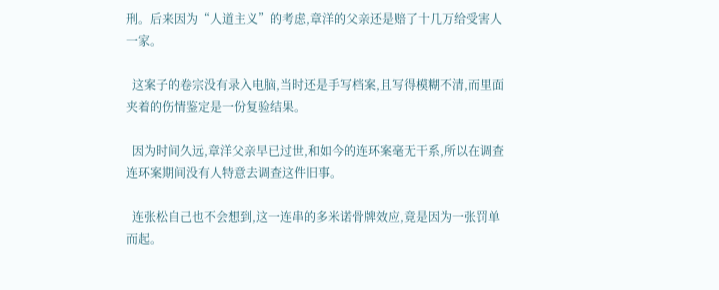刑。后来因为“人道主义”的考虑,章洋的父亲还是赔了十几万给受害人一家。

  这案子的卷宗没有录入电脑,当时还是手写档案,且写得模糊不清,而里面夹着的伤情鉴定是一份复验结果。

  因为时间久远,章洋父亲早已过世,和如今的连环案毫无干系,所以在调查连环案期间没有人特意去调查这件旧事。

  连张松自己也不会想到,这一连串的多米诺骨牌效应,竟是因为一张罚单而起。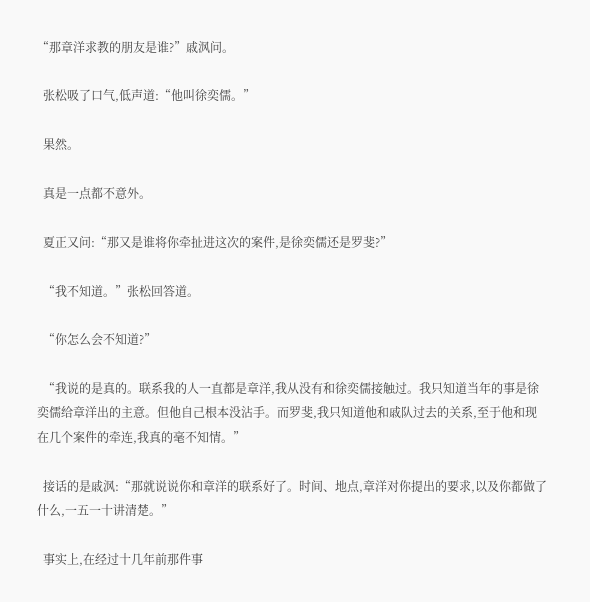“那章洋求教的朋友是谁?”戚沨问。

  张松吸了口气,低声道:“他叫徐奕儒。”

  果然。

  真是一点都不意外。

  夏正又问:“那又是谁将你牵扯进这次的案件,是徐奕儒还是罗斐?”

  “我不知道。”张松回答道。

  “你怎么会不知道?”

  “我说的是真的。联系我的人一直都是章洋,我从没有和徐奕儒接触过。我只知道当年的事是徐奕儒给章洋出的主意。但他自己根本没沾手。而罗斐,我只知道他和戚队过去的关系,至于他和现在几个案件的牵连,我真的毫不知情。”

  接话的是戚沨:“那就说说你和章洋的联系好了。时间、地点,章洋对你提出的要求,以及你都做了什么,一五一十讲清楚。”

  事实上,在经过十几年前那件事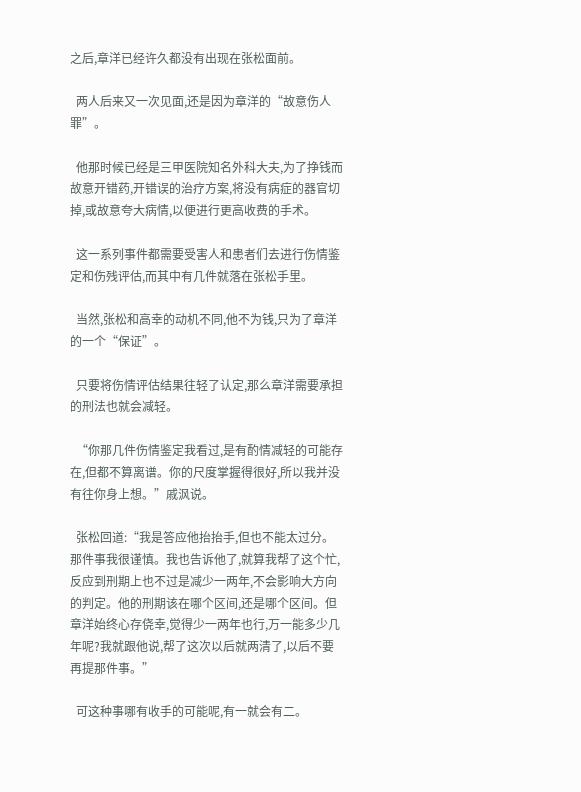之后,章洋已经许久都没有出现在张松面前。

  两人后来又一次见面,还是因为章洋的“故意伤人罪”。

  他那时候已经是三甲医院知名外科大夫,为了挣钱而故意开错药,开错误的治疗方案,将没有病症的器官切掉,或故意夸大病情,以便进行更高收费的手术。

  这一系列事件都需要受害人和患者们去进行伤情鉴定和伤残评估,而其中有几件就落在张松手里。

  当然,张松和高幸的动机不同,他不为钱,只为了章洋的一个“保证”。

  只要将伤情评估结果往轻了认定,那么章洋需要承担的刑法也就会减轻。

  “你那几件伤情鉴定我看过,是有酌情减轻的可能存在,但都不算离谱。你的尺度掌握得很好,所以我并没有往你身上想。”戚沨说。

  张松回道:“我是答应他抬抬手,但也不能太过分。那件事我很谨慎。我也告诉他了,就算我帮了这个忙,反应到刑期上也不过是减少一两年,不会影响大方向的判定。他的刑期该在哪个区间,还是哪个区间。但章洋始终心存侥幸,觉得少一两年也行,万一能多少几年呢?我就跟他说,帮了这次以后就两清了,以后不要再提那件事。”

  可这种事哪有收手的可能呢,有一就会有二。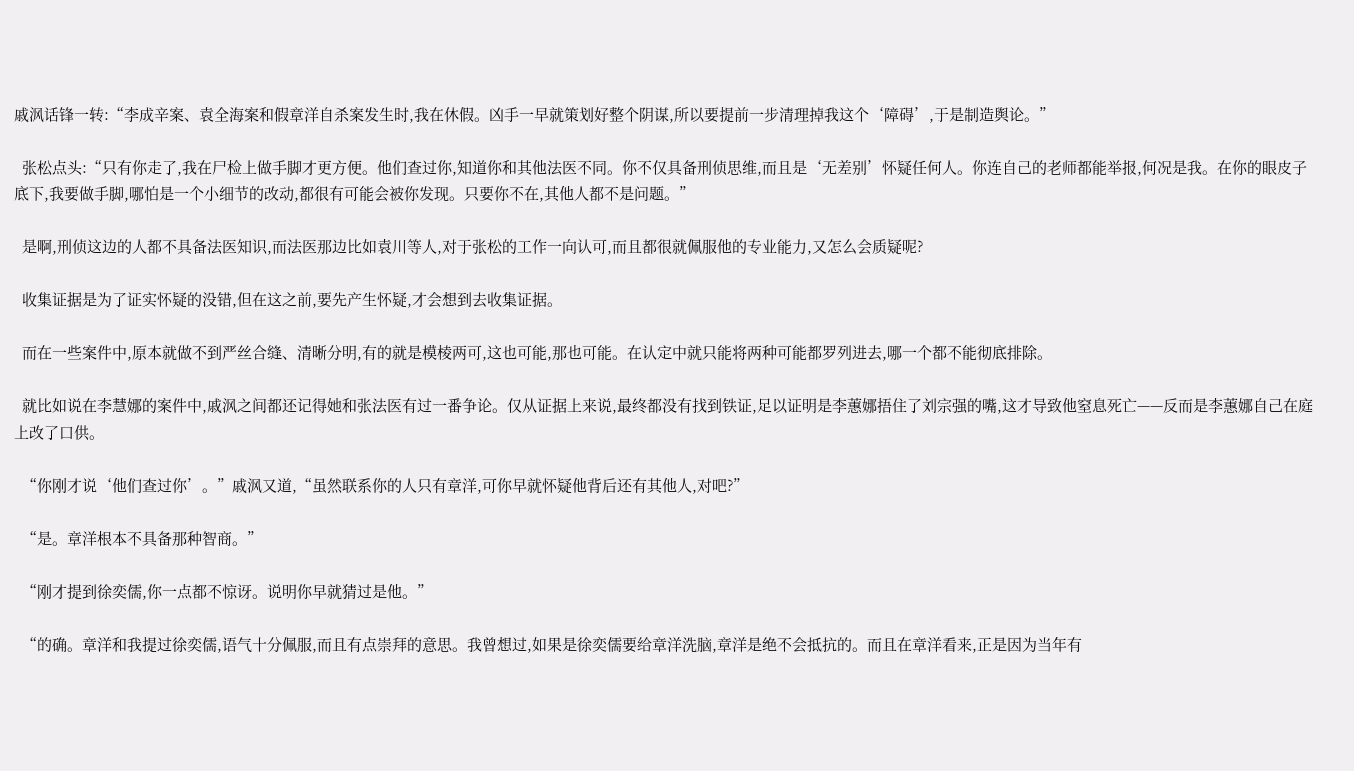戚沨话锋一转:“李成辛案、袁全海案和假章洋自杀案发生时,我在休假。凶手一早就策划好整个阴谋,所以要提前一步清理掉我这个‘障碍’,于是制造舆论。”

  张松点头:“只有你走了,我在尸检上做手脚才更方便。他们查过你,知道你和其他法医不同。你不仅具备刑侦思维,而且是‘无差别’怀疑任何人。你连自己的老师都能举报,何况是我。在你的眼皮子底下,我要做手脚,哪怕是一个小细节的改动,都很有可能会被你发现。只要你不在,其他人都不是问题。”

  是啊,刑侦这边的人都不具备法医知识,而法医那边比如袁川等人,对于张松的工作一向认可,而且都很就佩服他的专业能力,又怎么会质疑呢?

  收集证据是为了证实怀疑的没错,但在这之前,要先产生怀疑,才会想到去收集证据。

  而在一些案件中,原本就做不到严丝合缝、清晰分明,有的就是模棱两可,这也可能,那也可能。在认定中就只能将两种可能都罗列进去,哪一个都不能彻底排除。

  就比如说在李慧娜的案件中,戚沨之间都还记得她和张法医有过一番争论。仅从证据上来说,最终都没有找到铁证,足以证明是李蕙娜捂住了刘宗强的嘴,这才导致他窒息死亡——反而是李蕙娜自己在庭上改了口供。

  “你刚才说‘他们查过你’。”戚沨又道,“虽然联系你的人只有章洋,可你早就怀疑他背后还有其他人,对吧?”

  “是。章洋根本不具备那种智商。”

  “刚才提到徐奕儒,你一点都不惊讶。说明你早就猜过是他。”

  “的确。章洋和我提过徐奕儒,语气十分佩服,而且有点崇拜的意思。我曾想过,如果是徐奕儒要给章洋洗脑,章洋是绝不会抵抗的。而且在章洋看来,正是因为当年有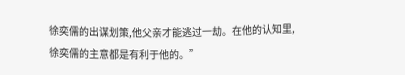徐奕儒的出谋划策,他父亲才能逃过一劫。在他的认知里,徐奕儒的主意都是有利于他的。”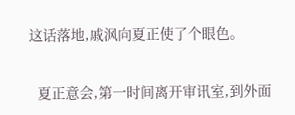这话落地,戚沨向夏正使了个眼色。

  夏正意会,第一时间离开审讯室,到外面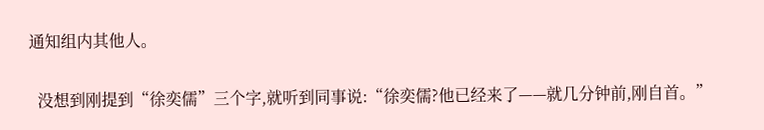通知组内其他人。

  没想到刚提到“徐奕儒”三个字,就听到同事说:“徐奕儒?他已经来了——就几分钟前,刚自首。”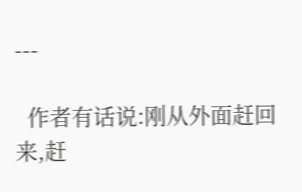---

  作者有话说:刚从外面赶回来,赶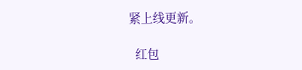紧上线更新。

  红包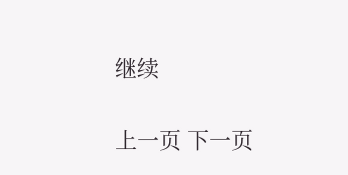继续

上一页 下一页